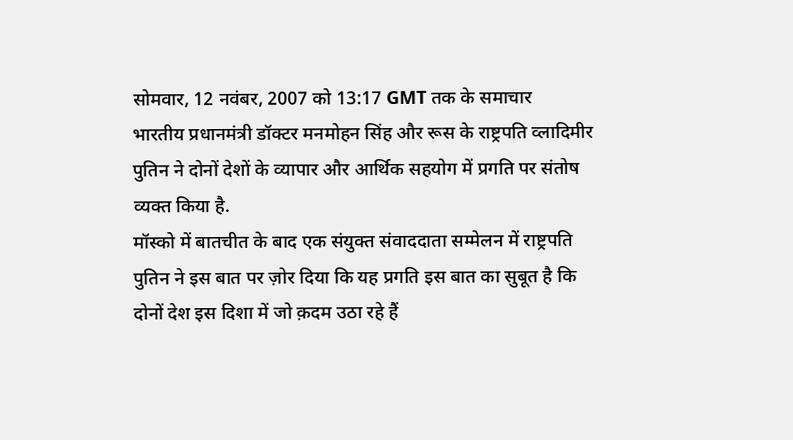सोमवार, 12 नवंबर, 2007 को 13:17 GMT तक के समाचार
भारतीय प्रधानमंत्री डॉक्टर मनमोहन सिंह और रूस के राष्ट्रपति व्लादिमीर पुतिन ने दोनों देशों के व्यापार और आर्थिक सहयोग में प्रगति पर संतोष व्यक्त किया है.
मॉस्को में बातचीत के बाद एक संयुक्त संवाददाता सम्मेलन में राष्ट्रपति पुतिन ने इस बात पर ज़ोर दिया कि यह प्रगति इस बात का सुबूत है कि दोनों देश इस दिशा में जो क़दम उठा रहे हैं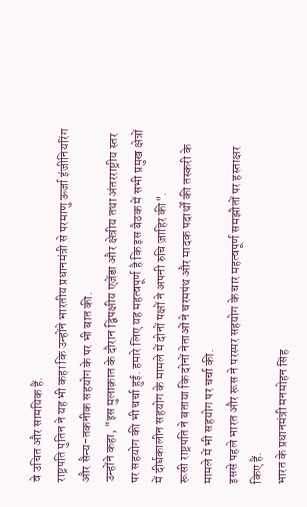वे उचित और सामयिक हैं.
राष्ट्रपति पुतिन ने यह भी कहा कि उन्होंने भारतीय प्रधानमंत्री से परमाणु ऊर्जा इंजीनियरिंग और सैन्य-तकनीक सहयोग के पर भी बात की.
उन्होंने कहा, "इस मुलाक़ात के दौरान द्विपक्षीय एजेंडा और क्षेत्रीय तथा अंतरराष्ट्रीय स्तर पर सहयोग की भी चर्चा हुई. हमारे लिए यह महत्वपूर्ण है कि इस बैठक में सभी प्रमुख क्षेत्रों में दीर्घकालीन सहयोग के मामले में दोनों पक्षों ने अपनी रुचि ज़ाहिर की".
रूसी राष्ट्रपति ने बताया कि दोनों नेताओं ने चरमपंथ और मादक पदार्थों की तस्करी के मामले में भी सहयोग पर चर्चा की.
इससे पहले भारत और रूस ने परस्पर सहयोग के चार महत्वपूर्ण समझौतों पर हस्ताक्षर किए हैं.
भारत के प्रधानमंत्री मनमोहन सिंह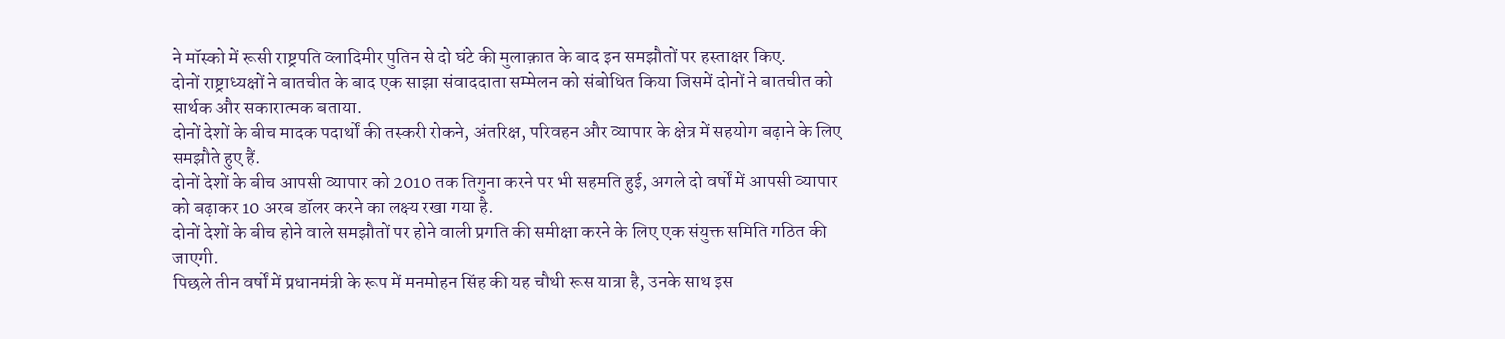ने मॉस्को में रूसी राष्ट्रपति व्लादिमीर पुतिन से दो घंटे की मुलाक़ात के बाद इन समझौतों पर हस्ताक्षर किए.
दोनों राष्ट्राध्यक्षों ने बातचीत के बाद एक साझा संवाददाता सम्मेलन को संबोधित किया जिसमें दोनों ने बातचीत को सार्थक और सकारात्मक बताया.
दोनों देशों के बीच मादक पदार्थों की तस्करी रोकने, अंतरिक्ष, परिवहन और व्यापार के क्षेत्र में सहयोग बढ़ाने के लिए समझौते हुए हैं.
दोनों देशों के बीच आपसी व्यापार को 2010 तक तिगुना करने पर भी सहमति हुई, अगले दो वर्षों में आपसी व्यापार को बढ़ाकर 10 अरब डॉलर करने का लक्ष्य रखा गया है.
दोनों देशों के बीच होने वाले समझौतों पर होने वाली प्रगति की समीक्षा करने के लिए एक संयुक्त समिति गठित की जाएगी.
पिछले तीन वर्षों में प्रधानमंत्री के रूप में मनमोहन सिंह की यह चौथी रूस यात्रा है, उनके साथ इस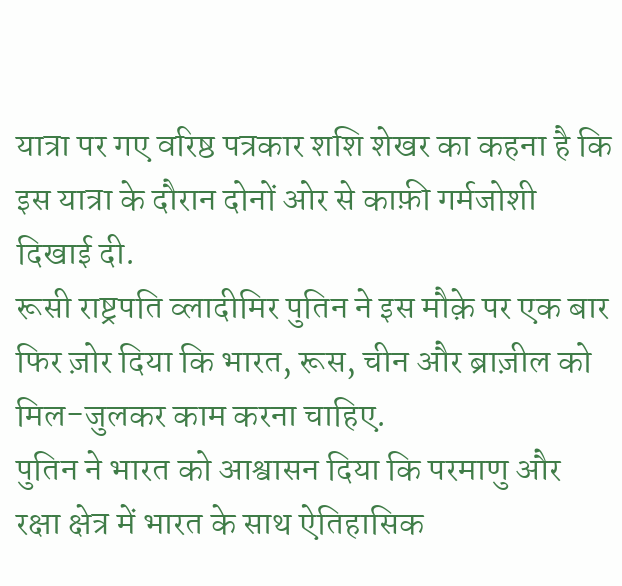यात्रा पर गए वरिष्ठ पत्रकार शशि शेखर का कहना है कि इस यात्रा के दौरान दोनों ओर से काफ़ी गर्मजोशी दिखाई दी.
रूसी राष्ट्रपति व्लादीमिर पुतिन ने इस मौक़े पर एक बार फिर ज़ोर दिया कि भारत, रूस, चीन और ब्राज़ील को मिल-जुलकर काम करना चाहिए.
पुतिन ने भारत को आश्वासन दिया कि परमाणु और रक्षा क्षेत्र में भारत के साथ ऐतिहासिक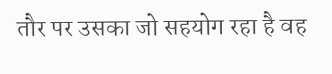तौर पर उसका जो सहयोग रहा है वह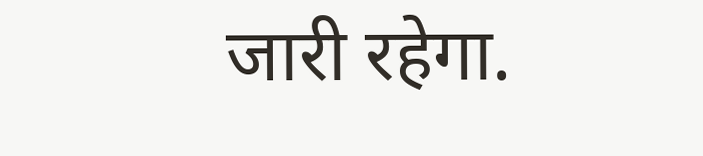जारी रहेगा.